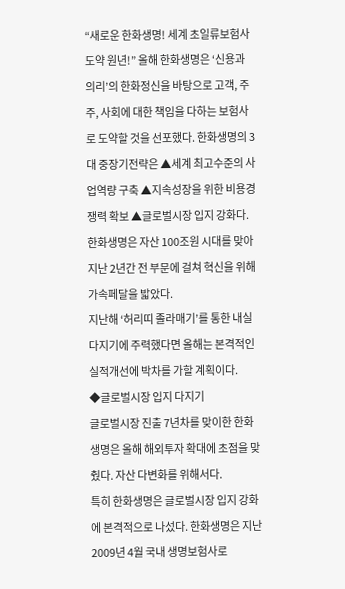“새로운 한화생명! 세계 초일류보험사 도약 원년!” 올해 한화생명은 ‘신용과 의리’의 한화정신을 바탕으로 고객, 주주, 사회에 대한 책임을 다하는 보험사로 도약할 것을 선포했다. 한화생명의 3대 중장기전략은 ▲세계 최고수준의 사업역량 구축 ▲지속성장을 위한 비용경쟁력 확보 ▲글로벌시장 입지 강화다. 한화생명은 자산 100조원 시대를 맞아 지난 2년간 전 부문에 걸쳐 혁신을 위해 가속페달을 밟았다.
지난해 ‘허리띠 졸라매기’를 통한 내실 다지기에 주력했다면 올해는 본격적인 실적개선에 박차를 가할 계획이다.
◆글로벌시장 입지 다지기
글로벌시장 진출 7년차를 맞이한 한화생명은 올해 해외투자 확대에 초점을 맞췄다. 자산 다변화를 위해서다.
특히 한화생명은 글로벌시장 입지 강화에 본격적으로 나섰다. 한화생명은 지난 2009년 4월 국내 생명보험사로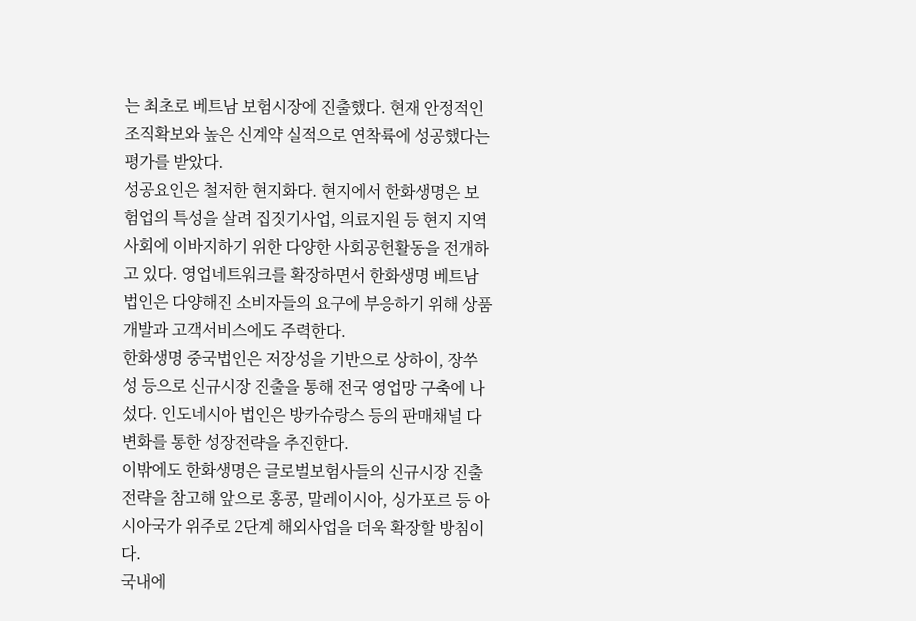는 최초로 베트남 보험시장에 진출했다. 현재 안정적인 조직확보와 높은 신계약 실적으로 연착륙에 성공했다는 평가를 받았다.
성공요인은 철저한 현지화다. 현지에서 한화생명은 보험업의 특성을 살려 집짓기사업, 의료지원 등 현지 지역사회에 이바지하기 위한 다양한 사회공헌활동을 전개하고 있다. 영업네트워크를 확장하면서 한화생명 베트남법인은 다양해진 소비자들의 요구에 부응하기 위해 상품개발과 고객서비스에도 주력한다.
한화생명 중국법인은 저장성을 기반으로 상하이, 장쑤성 등으로 신규시장 진출을 통해 전국 영업망 구축에 나섰다. 인도네시아 법인은 방카슈랑스 등의 판매채널 다변화를 통한 성장전략을 추진한다.
이밖에도 한화생명은 글로벌보험사들의 신규시장 진출전략을 참고해 앞으로 홍콩, 말레이시아, 싱가포르 등 아시아국가 위주로 2단계 해외사업을 더욱 확장할 방침이다.
국내에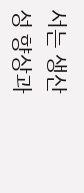서는 생산성 향상과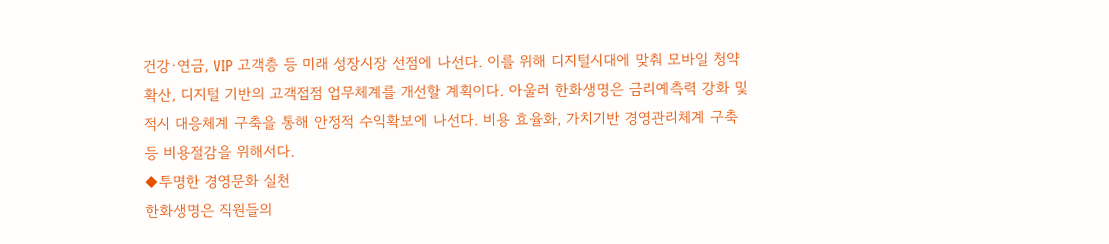건강·연금, VIP 고객층 등 미래 성장시장 선점에 나선다. 이를 위해 디지털시대에 맞춰 모바일 청약 확산, 디지털 기반의 고객접점 업무체계를 개선할 계획이다. 아울러 한화생명은 금리예측력 강화 및 적시 대응체계 구축을 통해 안정적 수익확보에 나선다. 비용 효율화, 가치기반 경영관리체계 구축 등 비용절감을 위해서다.
◆투명한 경영문화 실천
한화생명은 직원들의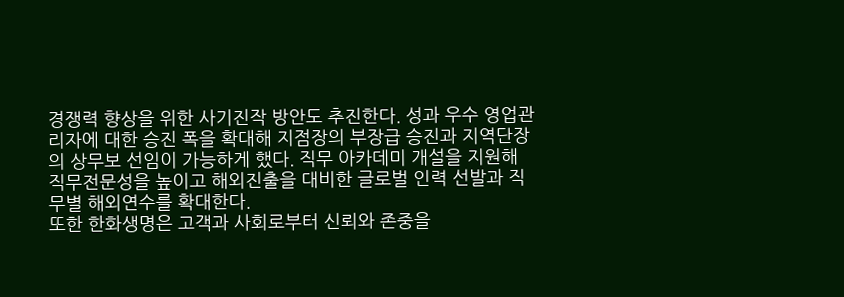경쟁력 향상을 위한 사기진작 방안도 추진한다. 성과 우수 영업관리자에 대한 승진 폭을 확대해 지점장의 부장급 승진과 지역단장의 상무보 선임이 가능하게 했다. 직무 아카데미 개설을 지원해 직무전문성을 높이고 해외진출을 대비한 글로벌 인력 선발과 직무별 해외연수를 확대한다.
또한 한화생명은 고객과 사회로부터 신뢰와 존중을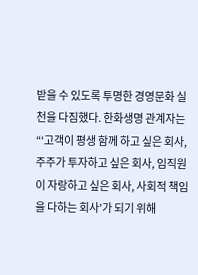받을 수 있도록 투명한 경영문화 실천을 다짐했다. 한화생명 관계자는 “‘고객이 평생 함께 하고 싶은 회사, 주주가 투자하고 싶은 회사, 임직원이 자랑하고 싶은 회사, 사회적 책임을 다하는 회사’가 되기 위해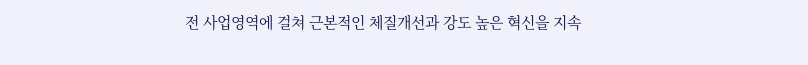전 사업영역에 걸쳐 근본적인 체질개선과 강도 높은 혁신을 지속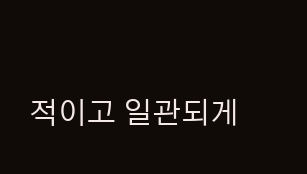적이고 일관되게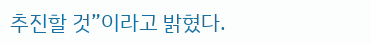추진할 것”이라고 밝혔다.